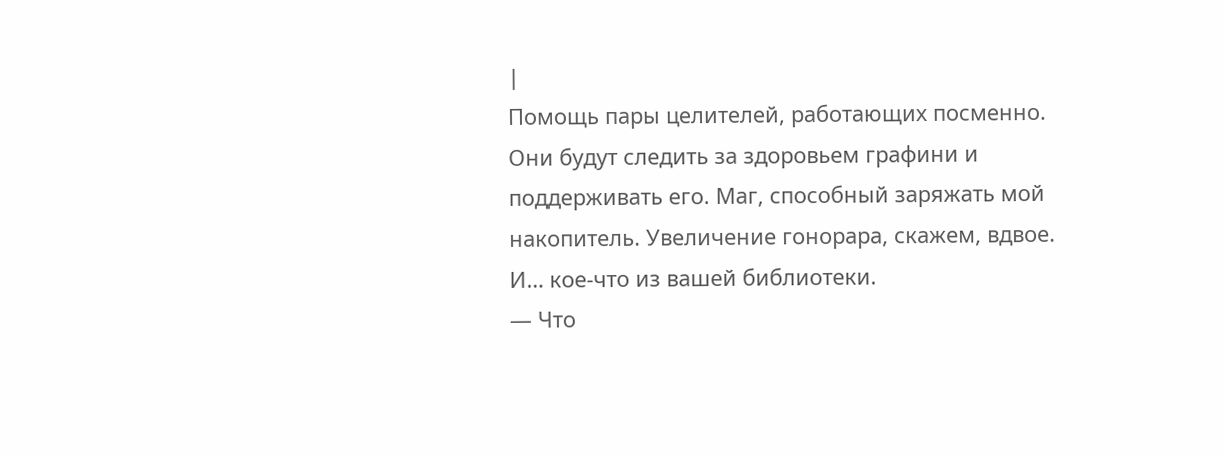|
Помощь пары целителей, работающих посменно. Они будут следить за здоровьем графини и поддерживать его. Маг, способный заряжать мой накопитель. Увеличение гонорара, скажем, вдвое. И… кое-что из вашей библиотеки.
— Что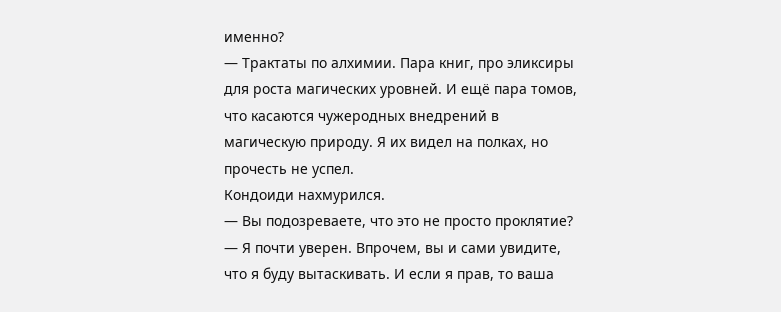именно?
— Трактаты по алхимии. Пара книг, про эликсиры для роста магических уровней. И ещё пара томов, что касаются чужеродных внедрений в магическую природу. Я их видел на полках, но прочесть не успел.
Кондоиди нахмурился.
— Вы подозреваете, что это не просто проклятие?
— Я почти уверен. Впрочем, вы и сами увидите, что я буду вытаскивать. И если я прав, то ваша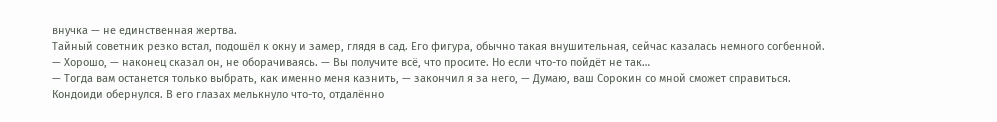внучка — не единственная жертва.
Тайный советник резко встал, подошёл к окну и замер, глядя в сад. Его фигура, обычно такая внушительная, сейчас казалась немного согбенной.
— Хорошо, — наконец сказал он, не оборачиваясь. — Вы получите всё, что просите. Но если что-то пойдёт не так…
— Тогда вам останется только выбрать, как именно меня казнить, — закончил я за него, — Думаю, ваш Сорокин со мной сможет справиться.
Кондоиди обернулся. В его глазах мелькнуло что-то, отдалённо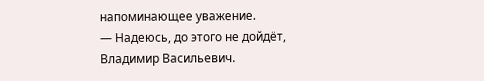напоминающее уважение.
— Надеюсь, до этого не дойдёт, Владимир Васильевич.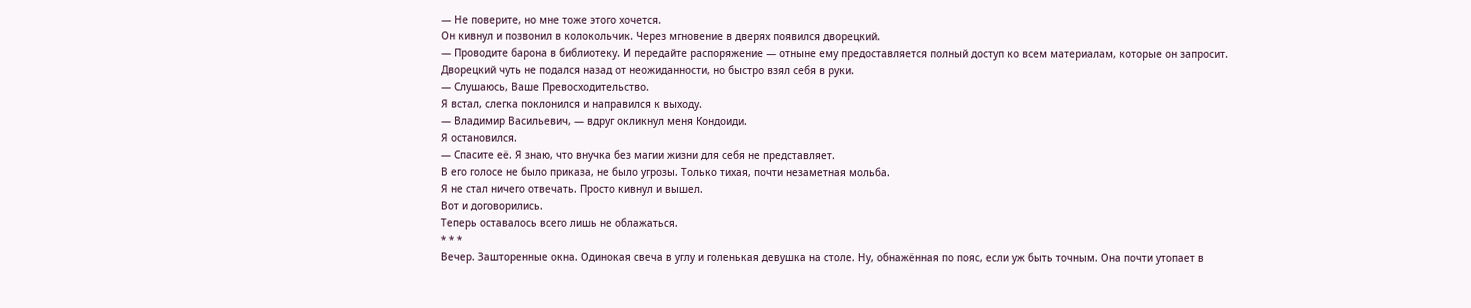— Не поверите, но мне тоже этого хочется.
Он кивнул и позвонил в колокольчик. Через мгновение в дверях появился дворецкий.
— Проводите барона в библиотеку. И передайте распоряжение — отныне ему предоставляется полный доступ ко всем материалам, которые он запросит.
Дворецкий чуть не подался назад от неожиданности, но быстро взял себя в руки.
— Слушаюсь, Ваше Превосходительство.
Я встал, слегка поклонился и направился к выходу.
— Владимир Васильевич, — вдруг окликнул меня Кондоиди.
Я остановился.
— Спасите её. Я знаю, что внучка без магии жизни для себя не представляет.
В его голосе не было приказа, не было угрозы. Только тихая, почти незаметная мольба.
Я не стал ничего отвечать. Просто кивнул и вышел.
Вот и договорились.
Теперь оставалось всего лишь не облажаться.
* * *
Вечер. Зашторенные окна. Одинокая свеча в углу и голенькая девушка на столе. Ну, обнажённая по пояс, если уж быть точным. Она почти утопает в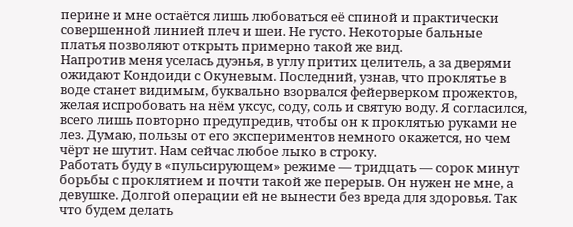перине и мне остаётся лишь любоваться её спиной и практически совершенной линией плеч и шеи. Не густо. Некоторые бальные платья позволяют открыть примерно такой же вид.
Напротив меня уселась дуэнья, в углу притих целитель, а за дверями ожидают Кондоиди с Окуневым. Последний, узнав, что проклятье в воде станет видимым, буквально взорвался фейерверком прожектов, желая испробовать на нём уксус, соду, соль и святую воду. Я согласился, всего лишь повторно предупредив, чтобы он к проклятью руками не лез. Думаю, пользы от его экспериментов немного окажется, но чем чёрт не шутит. Нам сейчас любое лыко в строку.
Работать буду в «пульсирующем» режиме — тридцать — сорок минут борьбы с проклятием и почти такой же перерыв. Он нужен не мне, а девушке. Долгой операции ей не вынести без вреда для здоровья. Так что будем делать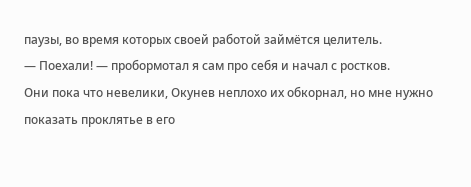паузы, во время которых своей работой займётся целитель.
— Поехали! — пробормотал я сам про себя и начал с ростков.
Они пока что невелики, Окунев неплохо их обкорнал, но мне нужно показать проклятье в его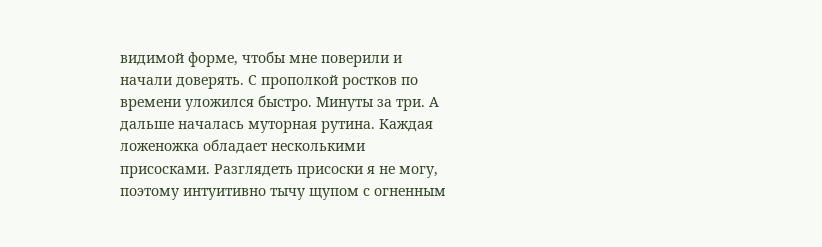видимой форме, чтобы мне поверили и начали доверять. С прополкой ростков по времени уложился быстро. Минуты за три. А дальше началась муторная рутина. Каждая ложеножка обладает несколькими присосками. Разглядеть присоски я не могу, поэтому интуитивно тычу щупом с огненным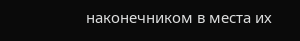наконечником в места их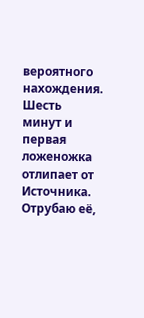вероятного нахождения. Шесть минут и первая ложеножка отлипает от Источника. Отрубаю её,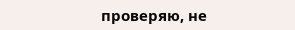проверяю, не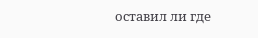оставил ли где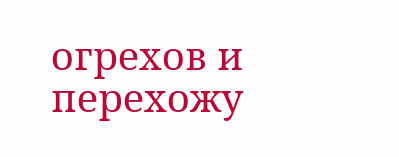огрехов и перехожу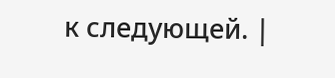к следующей. |